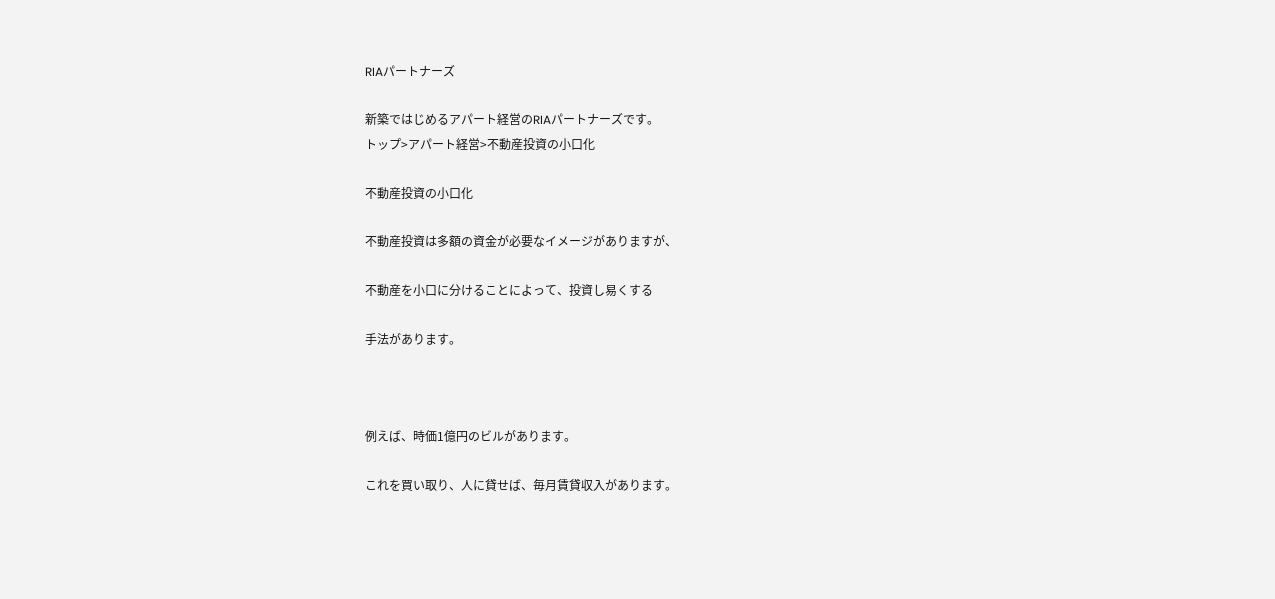RIAパートナーズ

新築ではじめるアパート経営のRIAパートナーズです。
トップ>アパート経営>不動産投資の小口化

不動産投資の小口化

不動産投資は多額の資金が必要なイメージがありますが、

不動産を小口に分けることによって、投資し易くする

手法があります。



例えば、時価1億円のビルがあります。

これを買い取り、人に貸せば、毎月賃貸収入があります。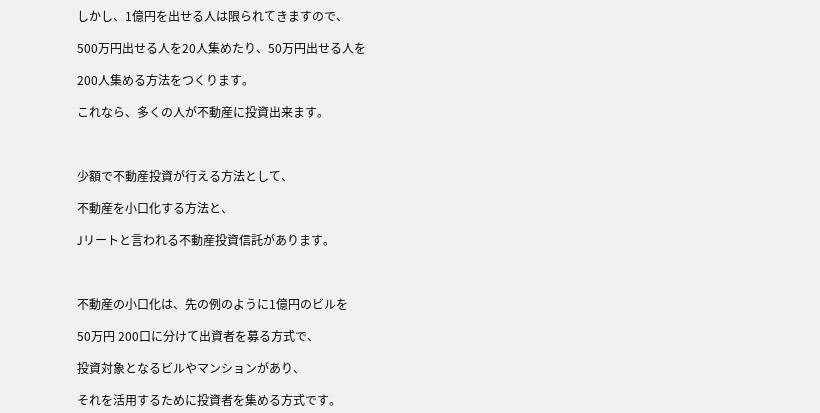しかし、1億円を出せる人は限られてきますので、

500万円出せる人を20人集めたり、50万円出せる人を

200人集める方法をつくります。

これなら、多くの人が不動産に投資出来ます。



少額で不動産投資が行える方法として、

不動産を小口化する方法と、

Jリートと言われる不動産投資信託があります。



不動産の小口化は、先の例のように1億円のビルを

50万円 200口に分けて出資者を募る方式で、

投資対象となるビルやマンションがあり、

それを活用するために投資者を集める方式です。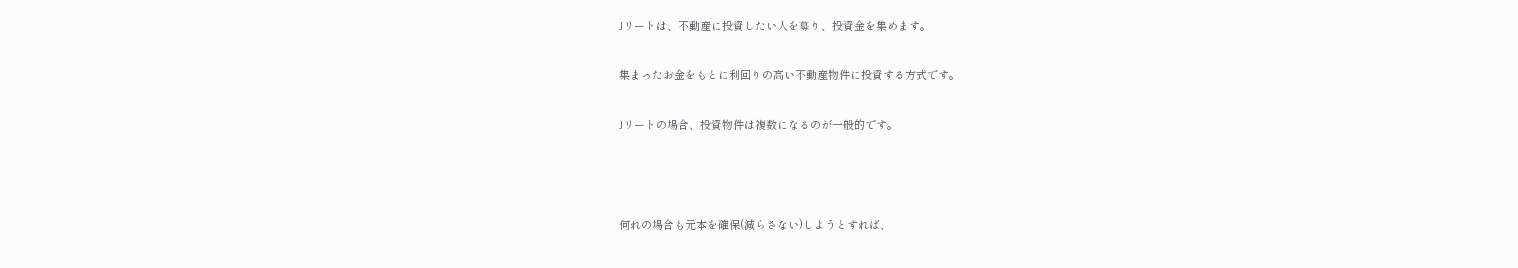Jリートは、不動産に投資したい人を募り、投資金を集めます。

集まったお金をもとに利回りの高い不動産物件に投資する方式です。

Jリートの場合、投資物件は複数になるのが一般的です。



何れの場合も元本を確保(減らさない)しようとすれば、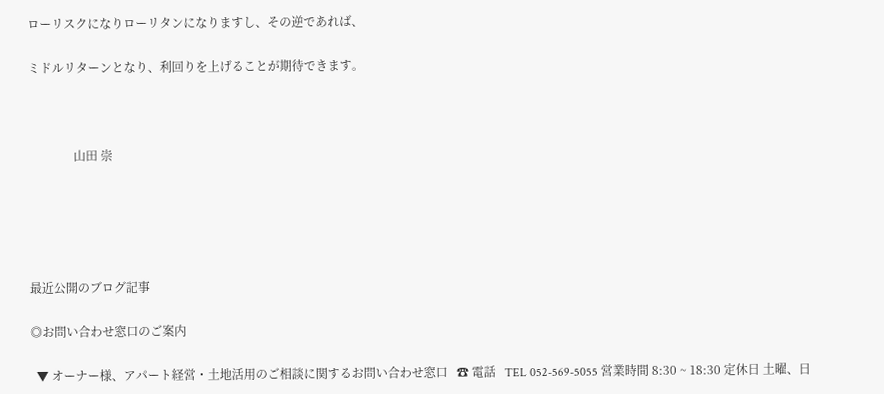ローリスクになりローリタンになりますし、その逆であれば、

ミドルリターンとなり、利回りを上げることが期待できます。



               山田 崇





最近公開のブログ記事

◎お問い合わせ窓口のご案内

  ▼ オーナー様、アパート経営・土地活用のご相談に関するお問い合わせ窓口   ☎ 電話   TEL 052-569-5055 営業時間 8:30 ~ 18:30 定休日 土曜、日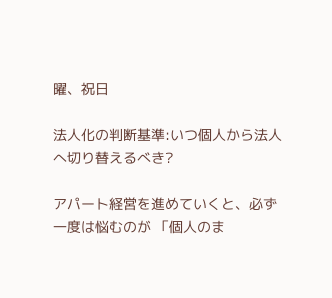曜、祝日

法人化の判断基準:いつ個人から法人へ切り替えるべき?

アパート経営を進めていくと、必ず一度は悩むのが 「個人のま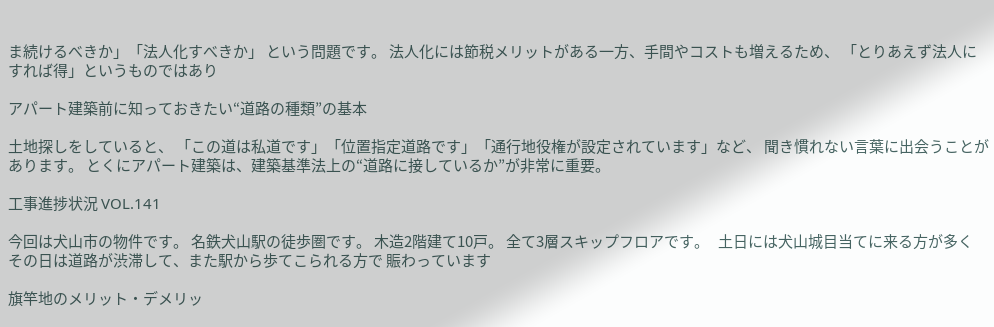ま続けるべきか」「法人化すべきか」 という問題です。 法人化には節税メリットがある一方、手間やコストも増えるため、 「とりあえず法人にすれば得」というものではあり

アパート建築前に知っておきたい“道路の種類”の基本

土地探しをしていると、 「この道は私道です」「位置指定道路です」「通行地役権が設定されています」など、 聞き慣れない言葉に出会うことがあります。 とくにアパート建築は、建築基準法上の“道路に接しているか”が非常に重要。

工事進捗状況 VOL.141

今回は犬山市の物件です。 名鉄犬山駅の徒歩圏です。 木造2階建て10戸。 全て3層スキップフロアです。   土日には犬山城目当てに来る方が多く その日は道路が渋滞して、また駅から歩てこられる方で 賑わっています

旗竿地のメリット・デメリッ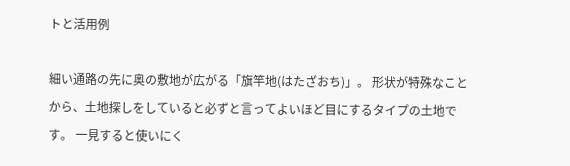トと活用例

細い通路の先に奥の敷地が広がる「旗竿地(はたざおち)」。 形状が特殊なことから、土地探しをしていると必ずと言ってよいほど目にするタイプの土地です。 一見すると使いにく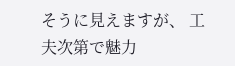そうに見えますが、 工夫次第で魅力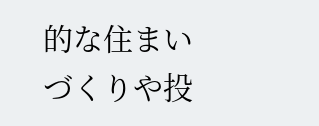的な住まいづくりや投